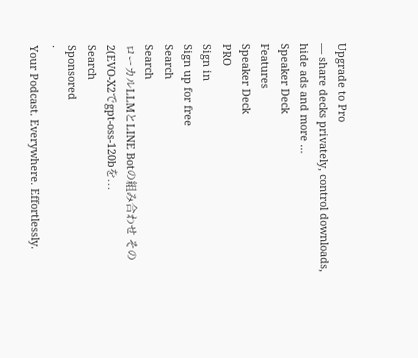Upgrade to Pro
— share decks privately, control downloads, hide ads and more …
Speaker Deck
Features
Speaker Deck
PRO
Sign in
Sign up for free
Search
Search
ローカルLLMとLINE Botの組み合わせ その2(EVO-X2でgpt-oss-120bを...
Search
Sponsored
·
Your Podcast. Everywhere. Effortlessly.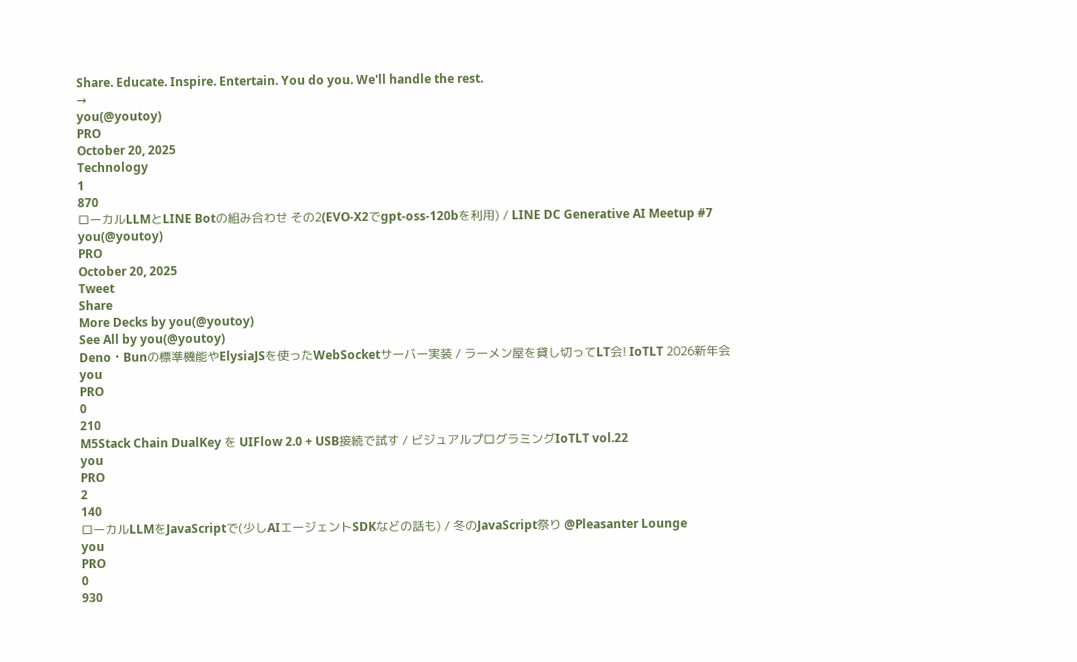Share. Educate. Inspire. Entertain. You do you. We'll handle the rest.
→
you(@youtoy)
PRO
October 20, 2025
Technology
1
870
ローカルLLMとLINE Botの組み合わせ その2(EVO-X2でgpt-oss-120bを利用) / LINE DC Generative AI Meetup #7
you(@youtoy)
PRO
October 20, 2025
Tweet
Share
More Decks by you(@youtoy)
See All by you(@youtoy)
Deno・Bunの標準機能やElysiaJSを使ったWebSocketサーバー実装 / ラーメン屋を貸し切ってLT会! IoTLT 2026新年会
you
PRO
0
210
M5Stack Chain DualKey を UIFlow 2.0 + USB接続で試す / ビジュアルプログラミングIoTLT vol.22
you
PRO
2
140
ローカルLLMをJavaScriptで(少しAIエージェントSDKなどの話も) / 冬のJavaScript祭り @Pleasanter Lounge
you
PRO
0
930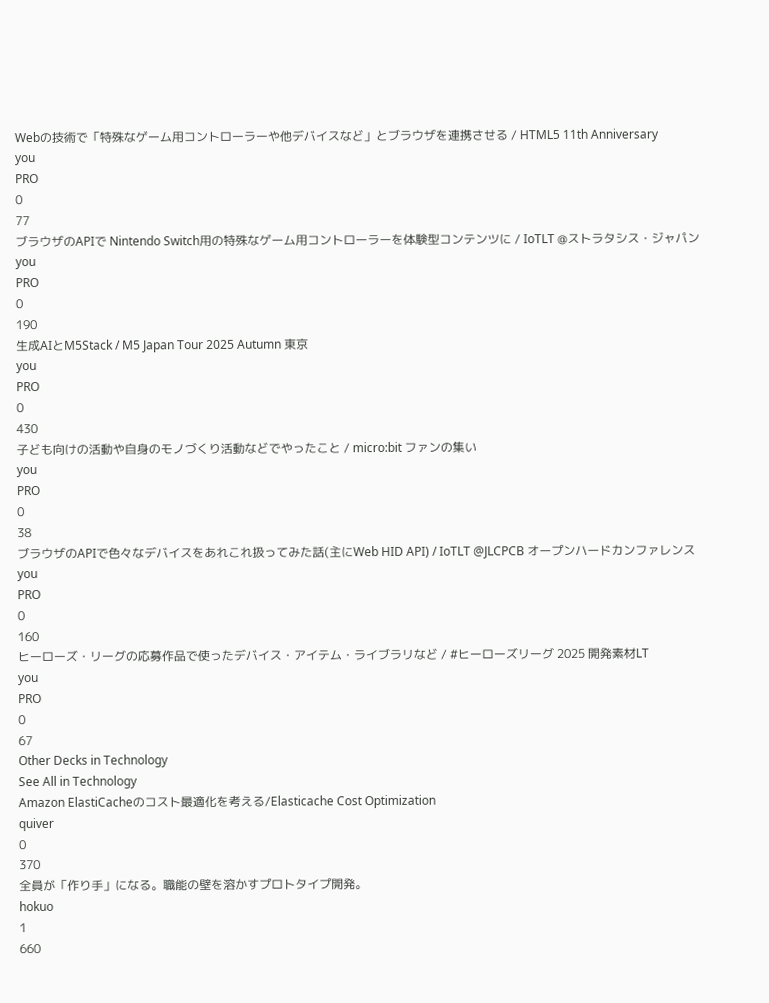Webの技術で「特殊なゲーム用コントローラーや他デバイスなど」とブラウザを連携させる / HTML5 11th Anniversary
you
PRO
0
77
ブラウザのAPIで Nintendo Switch用の特殊なゲーム用コントローラーを体験型コンテンツに / IoTLT @ストラタシス・ジャパン
you
PRO
0
190
生成AIとM5Stack / M5 Japan Tour 2025 Autumn 東京
you
PRO
0
430
子ども向けの活動や自身のモノづくり活動などでやったこと / micro:bit ファンの集い
you
PRO
0
38
ブラウザのAPIで色々なデバイスをあれこれ扱ってみた話(主にWeb HID API) / IoTLT @JLCPCB オープンハードカンファレンス
you
PRO
0
160
ヒーローズ・リーグの応募作品で使ったデバイス・アイテム・ライブラリなど / #ヒーローズリーグ 2025 開発素材LT
you
PRO
0
67
Other Decks in Technology
See All in Technology
Amazon ElastiCacheのコスト最適化を考える/Elasticache Cost Optimization
quiver
0
370
全員が「作り手」になる。職能の壁を溶かすプロトタイプ開発。
hokuo
1
660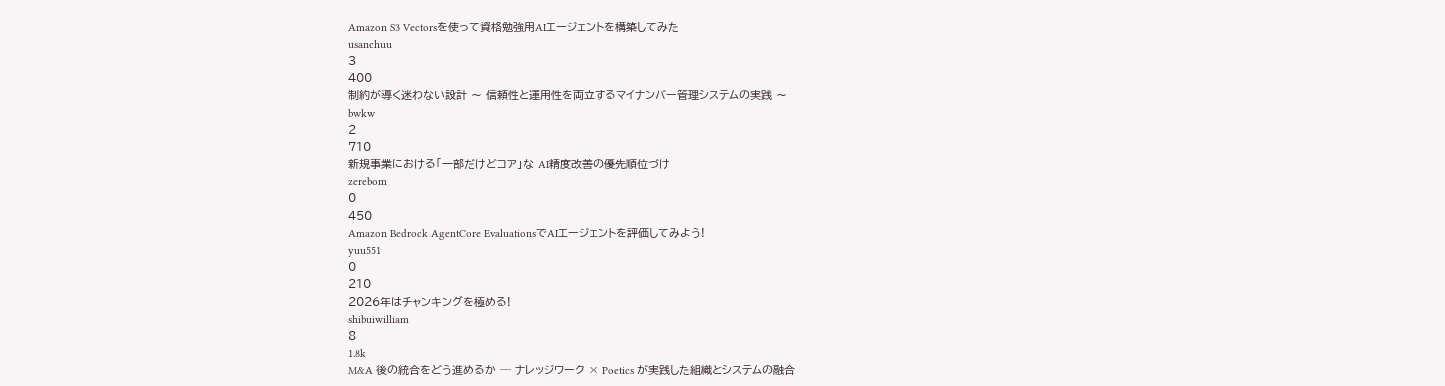Amazon S3 Vectorsを使って資格勉強用AIエージェントを構築してみた
usanchuu
3
400
制約が導く迷わない設計 〜 信頼性と運用性を両立するマイナンバー管理システムの実践 〜
bwkw
2
710
新規事業における「一部だけどコア」な AI精度改善の優先順位づけ
zerebom
0
450
Amazon Bedrock AgentCore EvaluationsでAIエージェントを評価してみよう!
yuu551
0
210
2026年はチャンキングを極める!
shibuiwilliam
8
1.8k
M&A 後の統合をどう進めるか ─ ナレッジワーク × Poetics が実践した組織とシステムの融合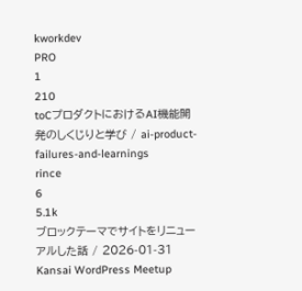kworkdev
PRO
1
210
toCプロダクトにおけるAI機能開発のしくじりと学び / ai-product-failures-and-learnings
rince
6
5.1k
ブロックテーマでサイトをリニューアルした話 / 2026-01-31 Kansai WordPress Meetup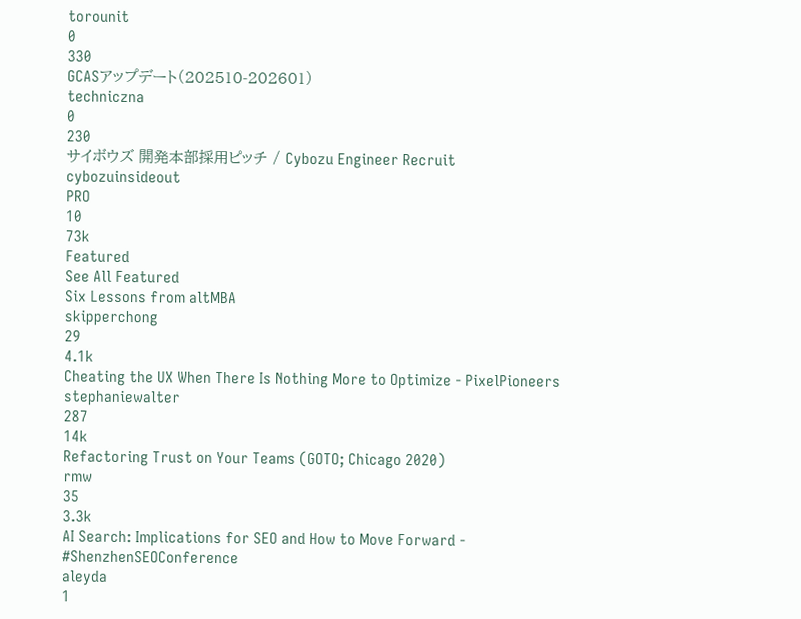torounit
0
330
GCASアップデート(202510-202601)
techniczna
0
230
サイボウズ 開発本部採用ピッチ / Cybozu Engineer Recruit
cybozuinsideout
PRO
10
73k
Featured
See All Featured
Six Lessons from altMBA
skipperchong
29
4.1k
Cheating the UX When There Is Nothing More to Optimize - PixelPioneers
stephaniewalter
287
14k
Refactoring Trust on Your Teams (GOTO; Chicago 2020)
rmw
35
3.3k
AI Search: Implications for SEO and How to Move Forward - #ShenzhenSEOConference
aleyda
1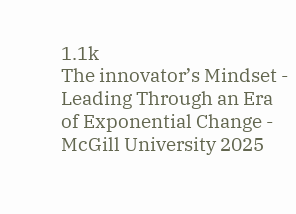1.1k
The innovator’s Mindset - Leading Through an Era of Exponential Change - McGill University 2025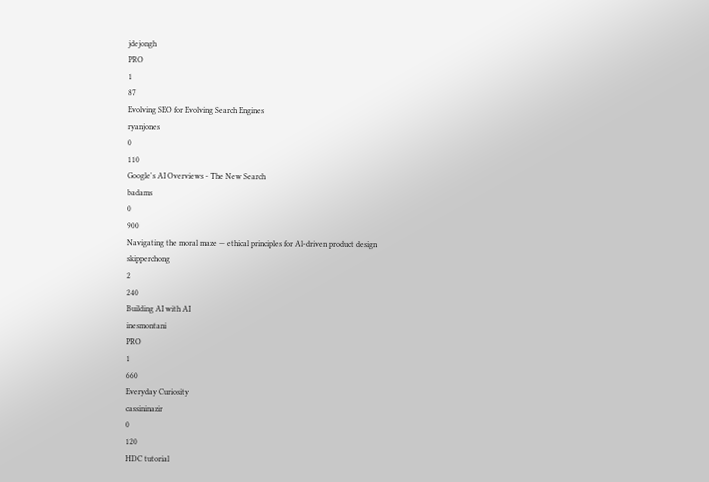jdejongh
PRO
1
87
Evolving SEO for Evolving Search Engines
ryanjones
0
110
Google's AI Overviews - The New Search
badams
0
900
Navigating the moral maze — ethical principles for Al-driven product design
skipperchong
2
240
Building AI with AI
inesmontani
PRO
1
660
Everyday Curiosity
cassininazir
0
120
HDC tutorial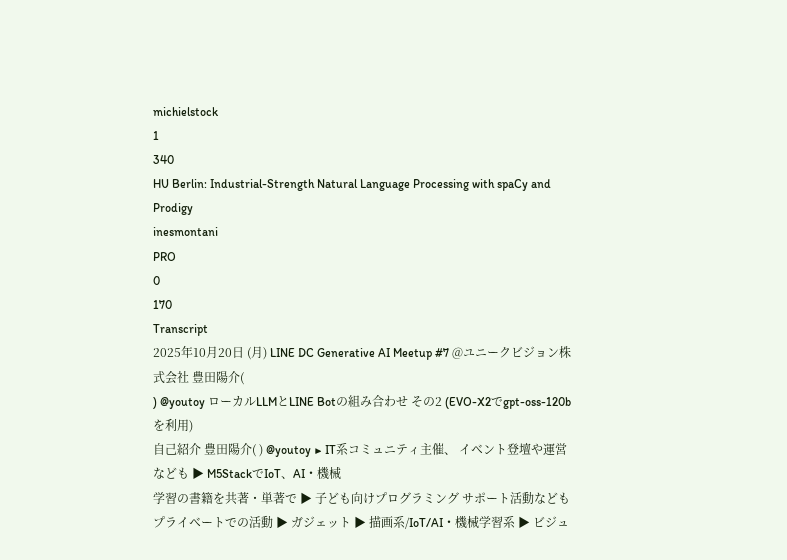michielstock
1
340
HU Berlin: Industrial-Strength Natural Language Processing with spaCy and Prodigy
inesmontani
PRO
0
170
Transcript
2025年10月20日 (月) LINE DC Generative AI Meetup #7 @ユニークビジョン株式会社 豊田陽介(
) @youtoy ローカルLLMとLINE Botの組み合わせ その2 (EVO-X2でgpt-oss-120bを利用)
自己紹介 豊田陽介( ) @youtoy ▶ IT系コミュニティ主催、 イベント登壇や運営なども ▶ M5StackでIoT、AI・機械
学習の書籍を共著・単著で ▶ 子ども向けプログラミング サポート活動なども プライベートでの活動 ▶ ガジェット ▶ 描画系/IoT/AI・機械学習系 ▶ ビジュ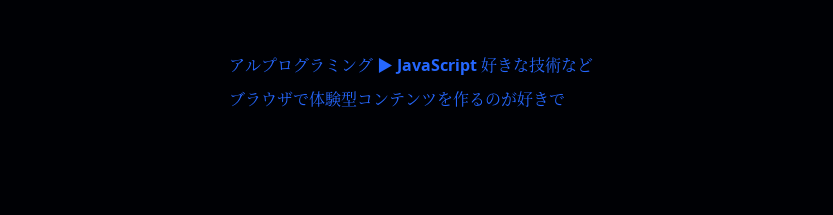アルプログラミング ▶ JavaScript 好きな技術など
ブラウザで体験型コンテンツを作るのが好きで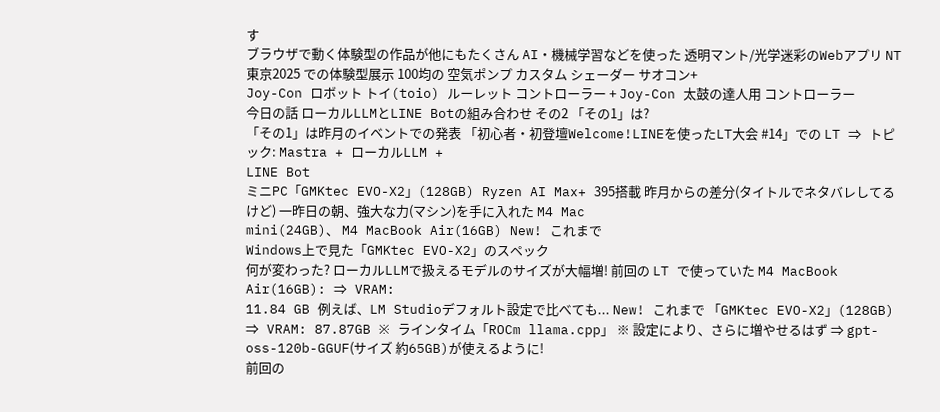す
ブラウザで動く体験型の作品が他にもたくさん AI・機械学習などを使った 透明マント/光学迷彩のWebアプリ NT東京2025 での体験型展示 100均の 空気ポンプ カスタム シェーダー サオコン+
Joy-Con ロボット トイ(toio) ルーレット コントローラー + Joy-Con 太鼓の達人用 コントローラー
今日の話 ローカルLLMとLINE Botの組み合わせ その2 「その1」は?
「その1」は昨月のイベントでの発表 「初心者・初登壇Welcome!LINEを使ったLT大会 #14」での LT ⇒ トピック: Mastra + ローカルLLM +
LINE Bot
ミニPC「GMKtec EVO-X2」(128GB) Ryzen AI Max+ 395搭載 昨月からの差分(タイトルでネタバレしてるけど) 一昨日の朝、強大な力(マシン)を手に入れた M4 Mac
mini(24GB)、 M4 MacBook Air(16GB) New! これまで
Windows上で見た「GMKtec EVO-X2」のスペック
何が変わった? ローカルLLMで扱えるモデルのサイズが大幅増! 前回の LT で使っていた M4 MacBook Air(16GB): ⇒ VRAM:
11.84 GB 例えば、LM Studioデフォルト設定で比べても... New! これまで 「GMKtec EVO-X2」(128GB) ⇒ VRAM: 87.87GB ※ ラインタイム「ROCm llama.cpp」 ※ 設定により、さらに増やせるはず ⇒ gpt-oss-120b-GGUF(サイズ 約65GB)が使えるように!
前回の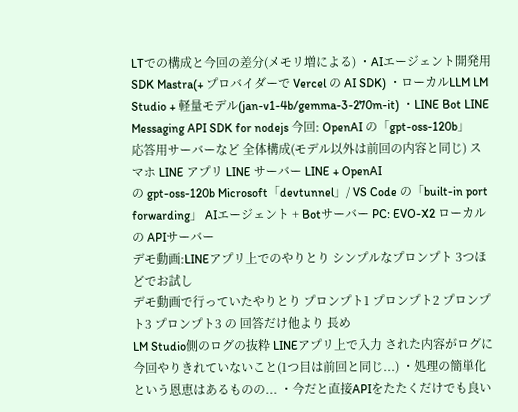LTでの構成と今回の差分(メモリ増による) ・AIエージェント開発用SDK Mastra(+ プロバイダーで Vercel の AI SDK) ・ローカルLLM LM
Studio + 軽量モデル(jan-v1-4b/gemma-3-270m-it) ・LINE Bot LINE Messaging API SDK for nodejs 今回: OpenAI の「gpt-oss-120b」
応答用サーバーなど 全体構成(モデル以外は前回の内容と同じ) スマホ LINE アプリ LINE サーバー LINE + OpenAI
の gpt-oss-120b Microsoft「devtunnel」/ VS Code の「built-in port forwarding」 AIエージェント + Botサーバー PC: EVO-X2 ローカルの APIサーバー
デモ動画:LINEアプリ上でのやりとり シンプルなプロンプト 3つほどでお試し
デモ動画で行っていたやりとり プロンプト1 プロンプト2 プロンプト3 プロンプト3 の 回答だけ他より 長め
LM Studio側のログの抜粋 LINEアプリ上で入力 された内容がログに
今回やりきれていないこと(1つ目は前回と同じ...) ・処理の簡単化という恩恵はあるものの... ・今だと直接APIをたたくだけでも良い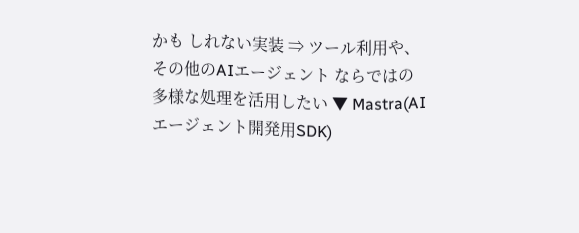かも しれない実装 ⇒ ツール利用や、その他のAIエージェント ならではの多様な処理を活用したい ▼ Mastra(AIエージェント開発用SDK)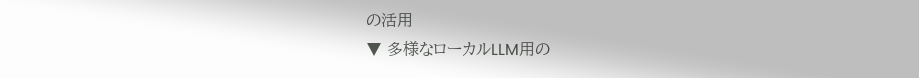の活用
▼ 多様なローカルLLM用の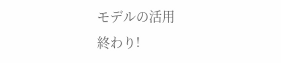モデルの活用
終わり!